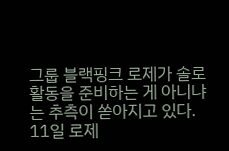그룹 블랙핑크 로제가 솔로 활동을 준비하는 게 아니냐는 추측이 쏟아지고 있다.
11일 로제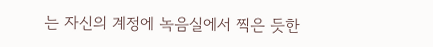는 자신의 계정에 녹음실에서 찍은 듯한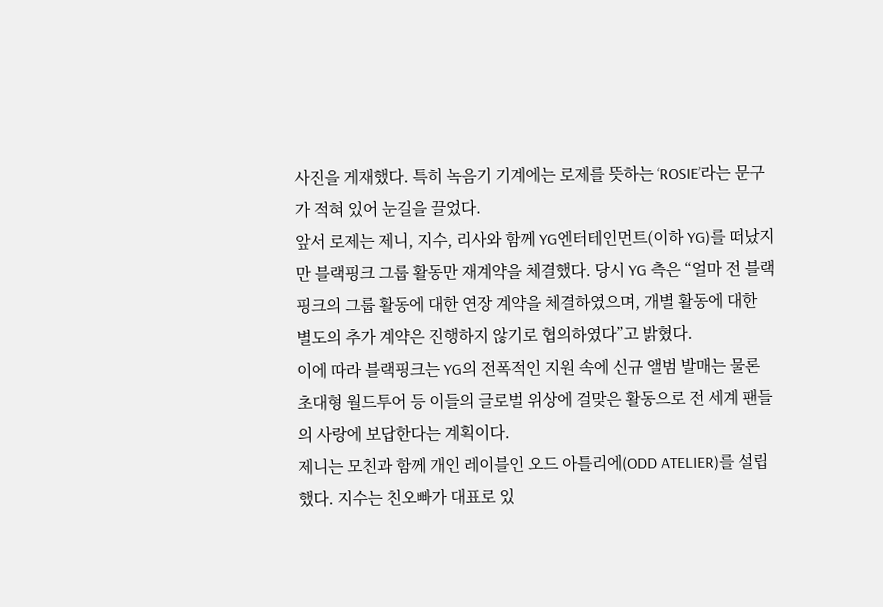사진을 게재했다. 특히 녹음기 기계에는 로제를 뜻하는 ‘ROSIE’라는 문구가 적혀 있어 눈길을 끌었다.
앞서 로제는 제니, 지수, 리사와 함께 YG엔터테인먼트(이하 YG)를 떠났지만 블랙핑크 그룹 활동만 재계약을 체결했다. 당시 YG 측은 “얼마 전 블랙핑크의 그룹 활동에 대한 연장 계약을 체결하였으며, 개별 활동에 대한 별도의 추가 계약은 진행하지 않기로 협의하였다”고 밝혔다.
이에 따라 블랙핑크는 YG의 전폭적인 지원 속에 신규 앨범 발매는 물론 초대형 월드투어 등 이들의 글로벌 위상에 걸맞은 활동으로 전 세계 팬들의 사랑에 보답한다는 계획이다.
제니는 모친과 함께 개인 레이블인 오드 아틀리에(ODD ATELIER)를 설립했다. 지수는 친오빠가 대표로 있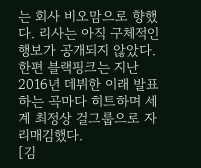는 회사 비오맘으로 향했다. 리사는 아직 구체적인 행보가 공개되지 않았다.
한편 블랙핑크는 지난 2016년 데뷔한 이래 발표하는 곡마다 히트하며 세계 최정상 걸그룹으로 자리매김했다.
[김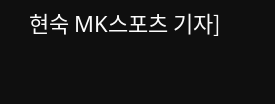현숙 MK스포츠 기자]